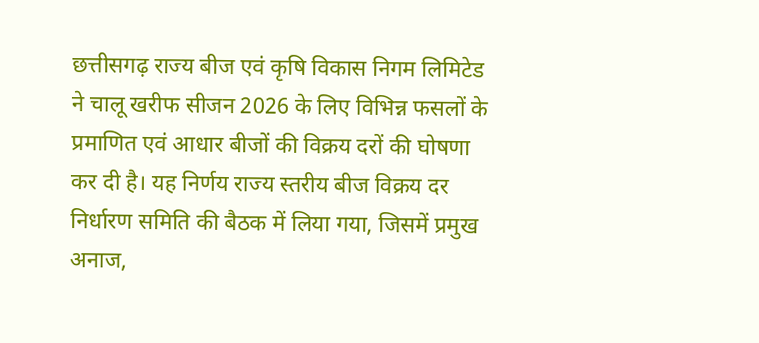छत्तीसगढ़ राज्य बीज एवं कृषि विकास निगम लिमिटेड ने चालू खरीफ सीजन 2026 के लिए विभिन्न फसलों के प्रमाणित एवं आधार बीजों की विक्रय दरों की घोषणा कर दी है। यह निर्णय राज्य स्तरीय बीज विक्रय दर निर्धारण समिति की बैठक में लिया गया, जिसमें प्रमुख अनाज,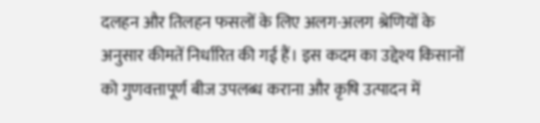दलहन और तिलहन फसलों के लिए अलग-अलग श्रेणियों के अनुसार कीमतें निर्धारित की गई हैं। इस कदम का उद्देश्य किसानों को गुणवत्तापूर्ण बीज उपलब्ध कराना और कृषि उत्पादन में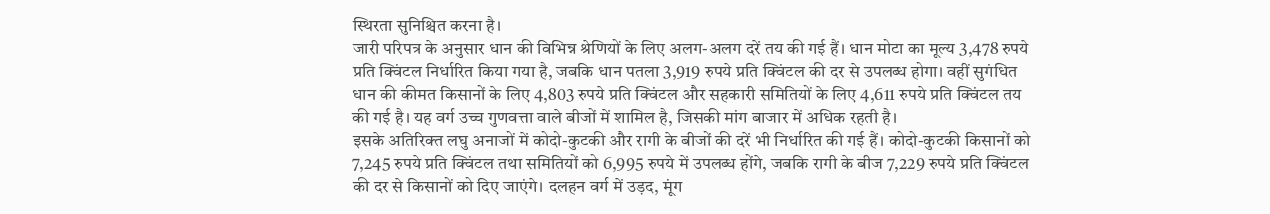स्थिरता सुनिश्चित करना है।
जारी परिपत्र के अनुसार धान की विभिन्न श्रेणियों के लिए अलग-अलग दरें तय की गई हैं। धान मोटा का मूल्य 3,478 रुपये प्रति क्विंटल निर्धारित किया गया है, जबकि धान पतला 3,919 रुपये प्रति क्विंटल की दर से उपलब्ध होगा। वहीं सुगंधित धान की कीमत किसानों के लिए 4,803 रुपये प्रति क्विंटल और सहकारी समितियों के लिए 4,611 रुपये प्रति क्विंटल तय की गई है। यह वर्ग उच्च गुणवत्ता वाले बीजों में शामिल है, जिसकी मांग बाजार में अधिक रहती है।
इसके अतिरिक्त लघु अनाजों में कोदो-कुटकी और रागी के बीजों की दरें भी निर्धारित की गई हैं। कोदो-कुटकी किसानों को 7,245 रुपये प्रति क्विंटल तथा समितियों को 6,995 रुपये में उपलब्ध होंगे, जबकि रागी के बीज 7,229 रुपये प्रति क्विंटल की दर से किसानों को दिए जाएंगे। दलहन वर्ग में उड़द, मूंग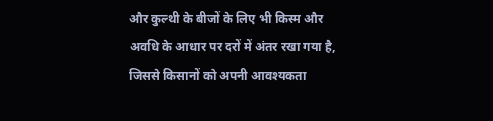और कुल्थी के बीजों के लिए भी किस्म और अवधि के आधार पर दरों में अंतर रखा गया है, जिससे किसानों को अपनी आवश्यकता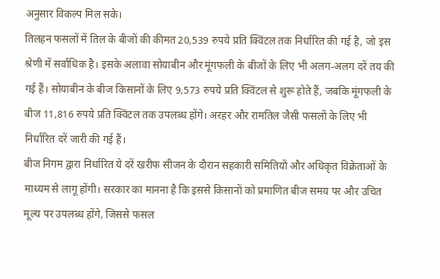अनुसार विकल्प मिल सके।
तिलहन फसलों में तिल के बीजों की कीमत 20,539 रुपये प्रति क्विंटल तक निर्धारित की गई है, जो इस श्रेणी में सर्वाधिक है। इसके अलावा सोयाबीन और मूंगफली के बीजों के लिए भी अलग-अलग दरें तय की गई हैं। सोयाबीन के बीज किसानों के लिए 9,573 रुपये प्रति क्विंटल से शुरू होते हैं, जबकि मूंगफली के बीज 11,816 रुपये प्रति क्विंटल तक उपलब्ध होंगे। अरहर और रामतिल जैसी फसलों के लिए भी निर्धारित दरें जारी की गई हैं।
बीज निगम द्वारा निर्धारित ये दरें खरीफ सीजन के दौरान सहकारी समितियों और अधिकृत विक्रेताओं के माध्यम से लागू होंगी। सरकार का मानना है कि इससे किसानों को प्रमाणित बीज समय पर और उचित मूल्य पर उपलब्ध होंगे, जिससे फसल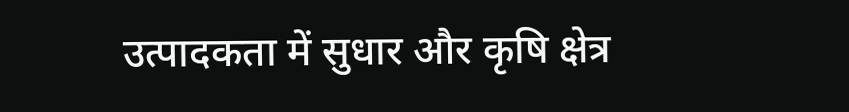उत्पादकता में सुधार और कृषि क्षेत्र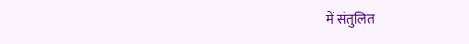में संतुलित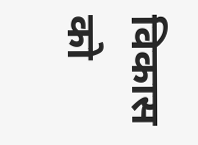विकास को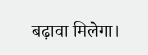बढ़ावा मिलेगा।